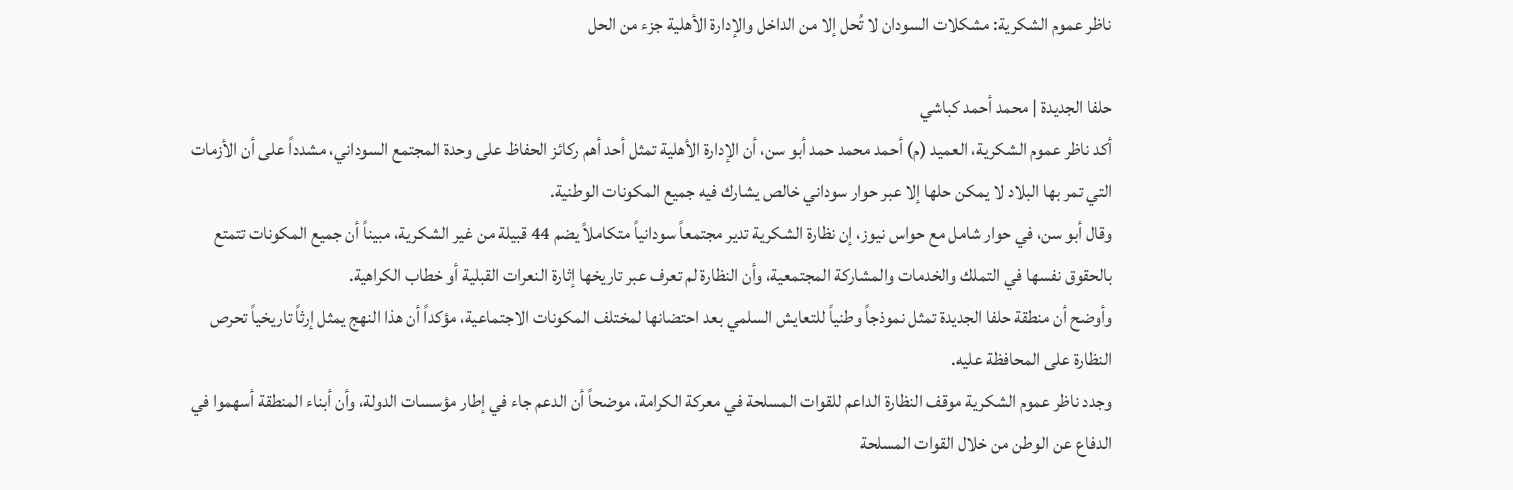ناظر عموم الشكرية: مشكلات السودان لا تُحل إلا من الداخل والإدارة الأهلية جزء من الحل

حلفا الجديدة | محمد أحمد كباشي
أكد ناظر عموم الشكرية، العميد (م) أحمد محمد حمد أبو سن، أن الإدارة الأهلية تمثل أحد أهم ركائز الحفاظ على وحدة المجتمع السوداني، مشدداً على أن الأزمات التي تمر بها البلاد لا يمكن حلها إلا عبر حوار سوداني خالص يشارك فيه جميع المكونات الوطنية.
وقال أبو سن، في حوار شامل مع حواس نيوز، إن نظارة الشكرية تدير مجتمعاً سودانياً متكاملاً يضم 44 قبيلة من غير الشكرية، مبيناً أن جميع المكونات تتمتع بالحقوق نفسها في التملك والخدمات والمشاركة المجتمعية، وأن النظارة لم تعرف عبر تاريخها إثارة النعرات القبلية أو خطاب الكراهية.
وأوضح أن منطقة حلفا الجديدة تمثل نموذجاً وطنياً للتعايش السلمي بعد احتضانها لمختلف المكونات الاجتماعية، مؤكداً أن هذا النهج يمثل إرثاً تاريخياً تحرص النظارة على المحافظة عليه.
وجدد ناظر عموم الشكرية موقف النظارة الداعم للقوات المسلحة في معركة الكرامة، موضحاً أن الدعم جاء في إطار مؤسسات الدولة، وأن أبناء المنطقة أسهموا في الدفاع عن الوطن من خلال القوات المسلحة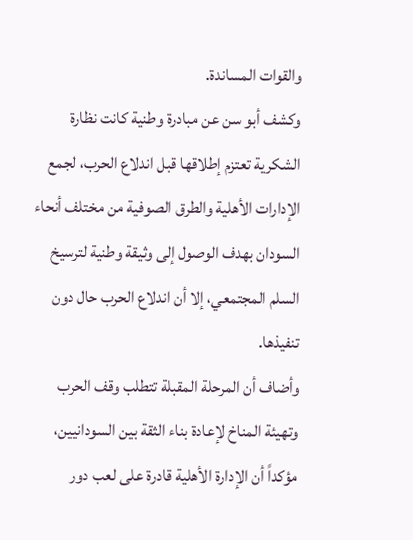والقوات المساندة.
وكشف أبو سن عن مبادرة وطنية كانت نظارة الشكرية تعتزم إطلاقها قبل اندلاع الحرب، لجمع الإدارات الأهلية والطرق الصوفية من مختلف أنحاء السودان بهدف الوصول إلى وثيقة وطنية لترسيخ السلم المجتمعي، إلا أن اندلاع الحرب حال دون تنفيذها.
وأضاف أن المرحلة المقبلة تتطلب وقف الحرب وتهيئة المناخ لإعادة بناء الثقة بين السودانيين، مؤكداً أن الإدارة الأهلية قادرة على لعب دور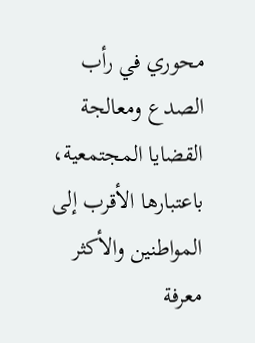محوري في رأب الصدع ومعالجة القضايا المجتمعية، باعتبارها الأقرب إلى المواطنين والأكثر معرفة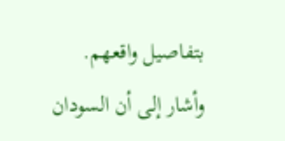بتفاصيل واقعهم.
وأشار إلى أن السودان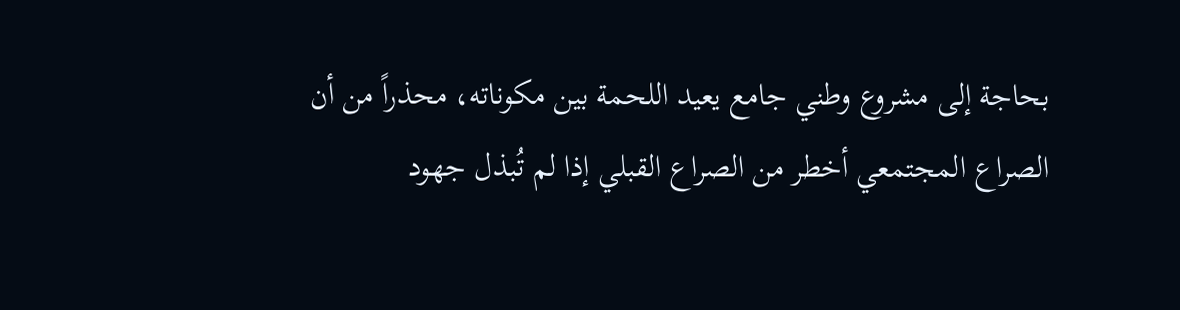بحاجة إلى مشروع وطني جامع يعيد اللحمة بين مكوناته، محذراً من أن الصراع المجتمعي أخطر من الصراع القبلي إذا لم تُبذل جهود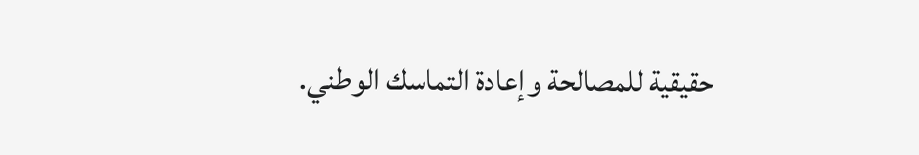حقيقية للمصالحة وإعادة التماسك الوطني.